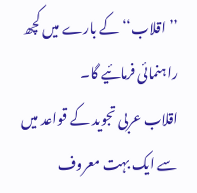’’اقلاب‘‘ کے بارے میں کچھ راہنمائی فرمائیے گا۔
اقلاب عربی تجوید کے قواعد میں سے ایک بہت معروف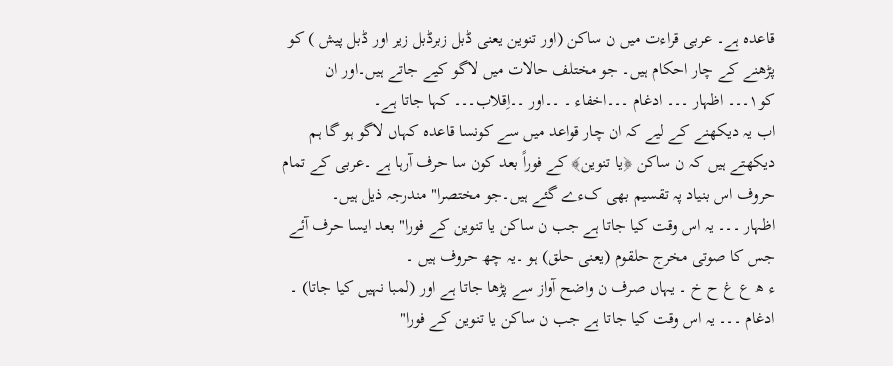قاعدہ ہے۔ عربی قراءت میں ن ساکن (اور تنوین یعنی ڈبل زبرڈبل زیر اور ڈبل پیش ) کو پڑھنے کے چار احکام ہیں۔ جو مختلف حالات میں لاگو کیے جاتے ہیں۔اور ان کو١۔۔۔ اظہار ۔۔۔ ادغام ۔۔۔اخفاء ۔ ۔۔اور ۔۔اِقلاب۔۔۔ کہا جاتا ہے۔
اب یہ دیکھنے کے لیے کہ ان چار قواعد میں سے کونسا قاعدہ کہاں لاگو ہو گا ہم دیکھتے ہیں کہ ن ساکن ﴿یا تنوین﴾ کے فوراً بعد کون سا حرف آرہا ہے ۔عربی کے تمام حروف اس بنیاد پہ تقسیم بھی کءے گئے ہیں۔جو مختصرا" مندرجہ ذیل ہیں۔
اظہار ۔۔۔ یہ اس وقت کیا جاتا ہے جب ن ساکن یا تنوین کے فورا" بعد ایسا حرف آئے جس کا صوتی مخرج حلقوم (یعنی حلق) ہو ۔یہ چھ حروف ہیں ۔
ء ھ ع غ ح خ ۔ یہاں صرف ن واضح آواز سے پڑھا جاتا ہے اور (لمبا نہیں کیا جاتا) ۔
ادغام ۔۔۔ یہ اس وقت کیا جاتا ہے جب ن ساکن یا تنوین کے فورا"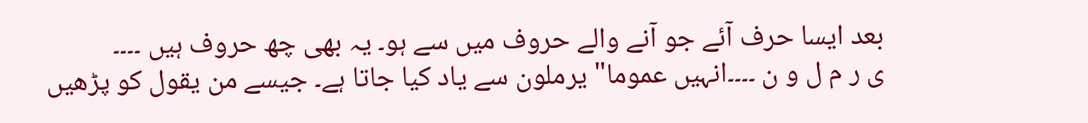بعد ایسا حرف آئے جو آنے والے حروف میں سے ہو۔ یہ بھی چھ حروف ہیں ۔۔۔۔
ی ر م ل و ن ۔۔۔۔انہیں عموما" یرملون سے یاد کیا جاتا ہے۔ جیسے من یقول کو پڑھیں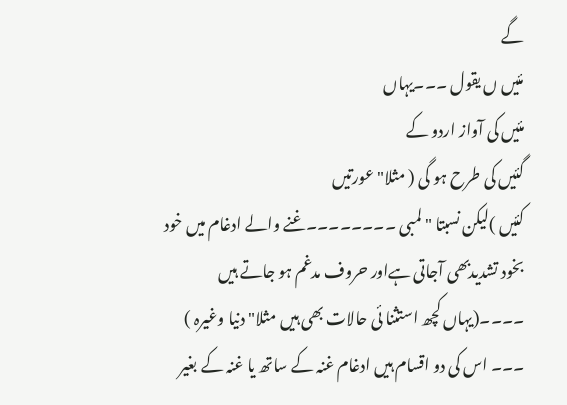گے
مئیں ں یقول ۔۔۔یہاں
مئیں کی آواز اردو کے
گئیں کی طرح ہو گی ( مثلا" عورتیں
کئیں )لیکن نسبتا " لمبی ۔۔۔۔۔۔۔۔غنے والے ادغام میں خود بخود تشدیدبھی آجاتی ہےاور حروف مدغم ہو جاتے ہیں ۔۔۔۔(یہاں کچھ استثنا ئی حالات بھی ہیں مثلا" دنیا وغیرہ )
۔۔۔ اس کی دو اقسام ہیں ادغام غنہ کے ساتھ یا غنہ کے بغیر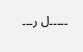۔۔۔۔۔ل ر۔۔۔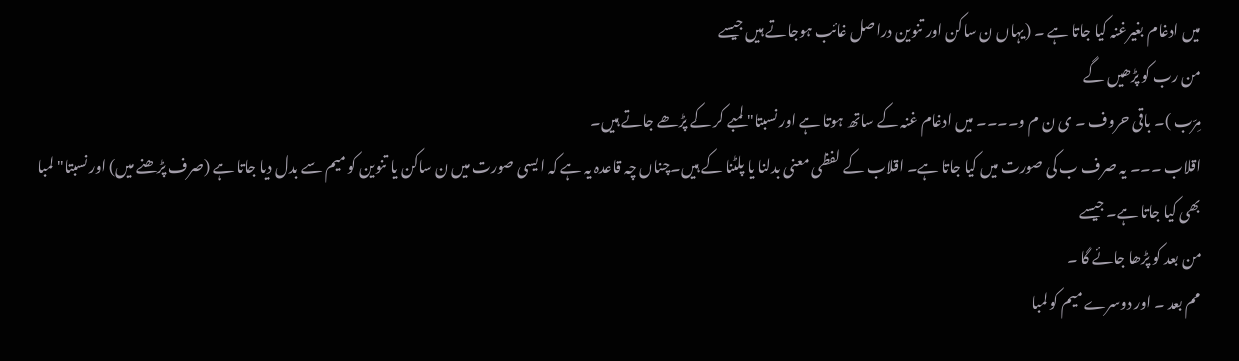میں ادغام بغیرغنہ کیا جاتا ہے ۔ (یہاں ن ساکن اور تنوین دراصل غائب ہوجاتے ہیں جیسے
من رب کو پڑھیں گے
مِرّب )۔ باقی حروف ۔ ی ن م و۔۔۔۔ میں ادغام غنہ کے ساتھ ہوتا ہے اور نسبتا" لمبے کر کے پڑھے جاتے ہیں۔
اقلاب ۔۔۔ یہ صرف ب کی صورت میں کیا جاتا ہے۔ اقلاب کے لفظی معنی بدلنا یا پلٹنا کے ہیں۔چناں چہ قاعدہ یہ ہے کہ ا یسی صورت میں ن ساکن یا تنوین کو میم سے بدل دیا جاتا ہے (صرف پڑھنے میں) اور نسبتا" لمبا بھی کیا جاتا ہے۔ جیسے
من بعد کو پڑھا جائے گا ۔
مم بعد ۔ اور دوسرے میم کو لمبا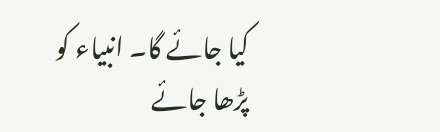کیا جائے گا۔ انبیاء کو پڑھا جائے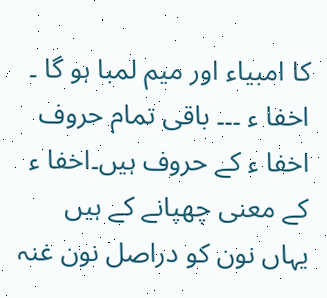کا امبیاء اور میم لمبا ہو گا ۔
اخفا ء ۔۔۔ باقی تمام حروف اخفا ء کے حروف ہیں۔اخفا ء کے معنی چھپانے کے ہیں یہاں نون کو دراصل نون غنہ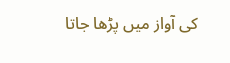کی آواز میں پڑھا جاتا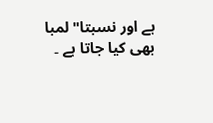ہے اور نسبتا" لمبا بھی کیا جاتا ہے ۔